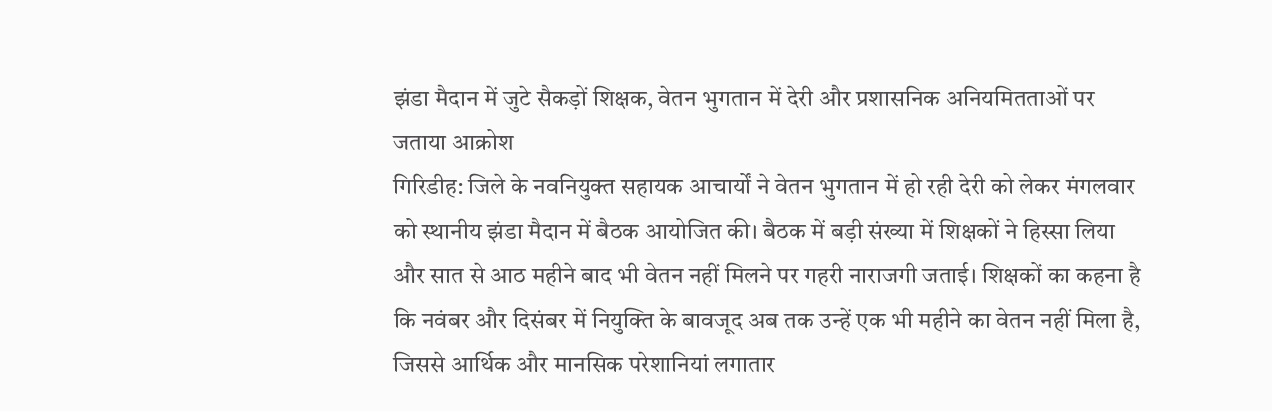झंडा मैदान में जुटे सैकड़ों शिक्षक, वेतन भुगतान में देरी और प्रशासनिक अनियमितताओं पर जताया आक्रोश
गिरिडीह: जिले के नवनियुक्त सहायक आचार्यों ने वेतन भुगतान में हो रही देरी को लेकर मंगलवार को स्थानीय झंडा मैदान में बैठक आयोजित की। बैठक में बड़ी संख्या में शिक्षकों ने हिस्सा लिया और सात से आठ महीने बाद भी वेतन नहीं मिलने पर गहरी नाराजगी जताई। शिक्षकों का कहना है कि नवंबर और दिसंबर में नियुक्ति के बावजूद अब तक उन्हें एक भी महीने का वेतन नहीं मिला है, जिससे आर्थिक और मानसिक परेशानियां लगातार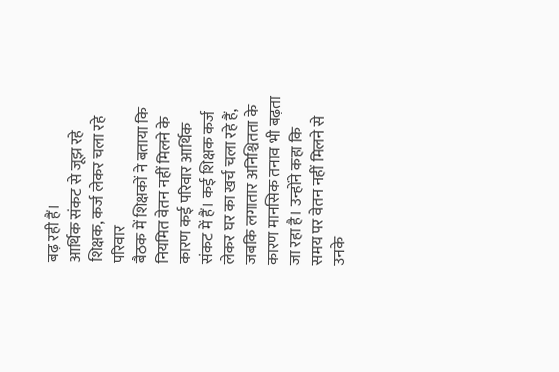बढ़ रही हैं।
आर्थिक संकट से जूझ रहे शिक्षक, कर्ज लेकर चला रहे परिवार
बैठक में शिक्षकों ने बताया कि नियमित वेतन नहीं मिलने के कारण कई परिवार आर्थिक संकट में हैं। कई शिक्षक कर्ज लेकर घर का खर्च चला रहे हैं, जबकि लगातार अनिश्चितता के कारण मानसिक तनाव भी बढ़ता जा रहा है। उन्होंने कहा कि समय पर वेतन नहीं मिलने से उनके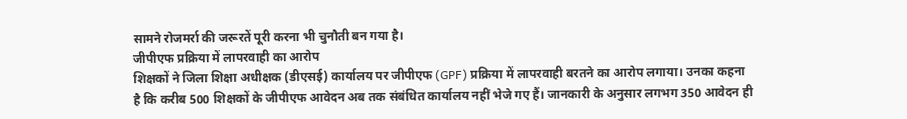सामने रोजमर्रा की जरूरतें पूरी करना भी चुनौती बन गया है।
जीपीएफ प्रक्रिया में लापरवाही का आरोप
शिक्षकों ने जिला शिक्षा अधीक्षक (डीएसई) कार्यालय पर जीपीएफ (GPF) प्रक्रिया में लापरवाही बरतने का आरोप लगाया। उनका कहना है कि करीब 500 शिक्षकों के जीपीएफ आवेदन अब तक संबंधित कार्यालय नहीं भेजे गए हैं। जानकारी के अनुसार लगभग 350 आवेदन ही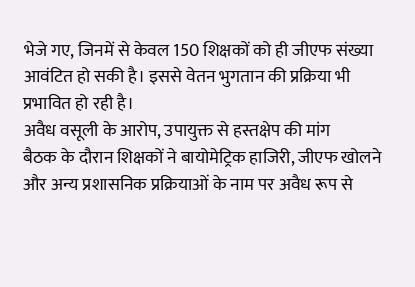भेजे गए, जिनमें से केवल 150 शिक्षकों को ही जीएफ संख्या आवंटित हो सकी है। इससे वेतन भुगतान की प्रक्रिया भी प्रभावित हो रही है।
अवैध वसूली के आरोप, उपायुक्त से हस्तक्षेप की मांग
बैठक के दौरान शिक्षकों ने बायोमेट्रिक हाजिरी, जीएफ खोलने और अन्य प्रशासनिक प्रक्रियाओं के नाम पर अवैध रूप से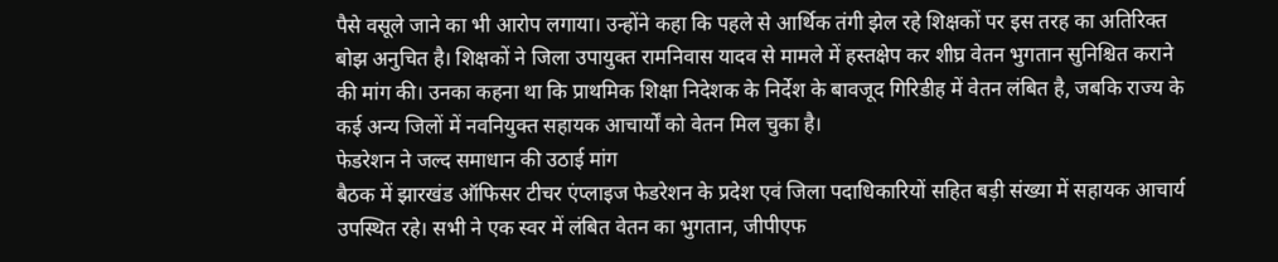पैसे वसूले जाने का भी आरोप लगाया। उन्होंने कहा कि पहले से आर्थिक तंगी झेल रहे शिक्षकों पर इस तरह का अतिरिक्त बोझ अनुचित है। शिक्षकों ने जिला उपायुक्त रामनिवास यादव से मामले में हस्तक्षेप कर शीघ्र वेतन भुगतान सुनिश्चित कराने की मांग की। उनका कहना था कि प्राथमिक शिक्षा निदेशक के निर्देश के बावजूद गिरिडीह में वेतन लंबित है, जबकि राज्य के कई अन्य जिलों में नवनियुक्त सहायक आचार्यों को वेतन मिल चुका है।
फेडरेशन ने जल्द समाधान की उठाई मांग
बैठक में झारखंड ऑफिसर टीचर एंप्लाइज फेडरेशन के प्रदेश एवं जिला पदाधिकारियों सहित बड़ी संख्या में सहायक आचार्य उपस्थित रहे। सभी ने एक स्वर में लंबित वेतन का भुगतान, जीपीएफ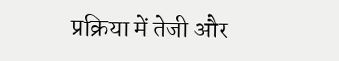प्रक्रिया में तेजी और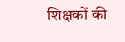शिक्षकों की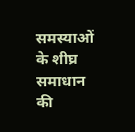समस्याओं के शीघ्र समाधान की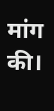मांग की।